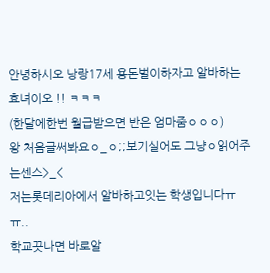안녕하시오 낭랑17세 용돈벌이하자고 알바하는 효녀이오 !! ㅋㅋㅋ
(한달에한번 월급받으면 반은 엄마줌ㅇㅇㅇ)
왕 처음글써봐요ㅇ_ㅇ;;보기실어도 그냥ㅇ읽어주는센스>_<
저는롯데리아에서 알바하고잇는 학생입니다ㅠㅠ..
학교끗나면 바로알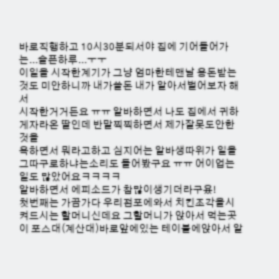바로직행하고 10시30분되서야 집에 기어들어가는...슬픈하루...ㅜㅜ
이일을 시작한계기가 그냥 엄마한테맨날 용돈받는것도 미안하니까 내가쓸돈 내가 알아서벌어보자 해서
시작한거거든요 ㅠㅠ 알바하면서 나도 집에서 귀하게자라온 딸인데 반말찍찍하면서 제가잘못도안한것을
욕하면서 뭐라고하고 심지어는 알바생따위가 일을그따구로하냐는소리도 들어봤구요 ㅠㅠ 어이업는일도 많았어요ㅋㅋㅋㅋ
알바하면서 에피소드가 참많이생기더라구욨!
첫번째는 가끔가다 우리점포에와서 치킨조각을시켜드시는 할머니신데요 그할머니가 앉아서 먹는곳이 포스대(계산대)바로앞에있는 테이블에앉아서 알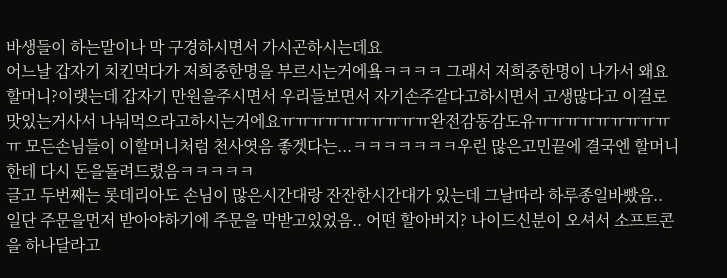바생들이 하는말이나 막 구경하시면서 가시곤하시는데요
어느날 갑자기 치킨먹다가 저희중한명을 부르시는거에욬ㅋㅋㅋㅋ 그래서 저희중한명이 나가서 왜요할머니?이랫는데 갑자기 만원을주시면서 우리들보면서 자기손주같다고하시면서 고생많다고 이걸로 맛있는거사서 나눠먹으라고하시는거에요ㅠㅠㅠㅠㅠㅠㅠㅠㅠㅠ완전감동감도유ㅠㅠㅠㅠㅠㅠㅠㅠㅠㅠ 모든손님들이 이할머니처럼 천사엿음 좋겟다는...ㅋㅋㅋㅋㅋㅋㅋ우린 많은고민끝에 결국엔 할머니한테 다시 돈을돌려드렸음ㅋㅋㅋㅋㅋ
글고 두번째는 롯데리아도 손님이 많은시간대랑 잔잔한시간대가 있는데 그날따라 하루종일바빴음..
일단 주문을먼저 받아야하기에 주문을 막받고있었음.. 어떤 할아버지? 나이드신분이 오셔서 소프트콘을 하나달라고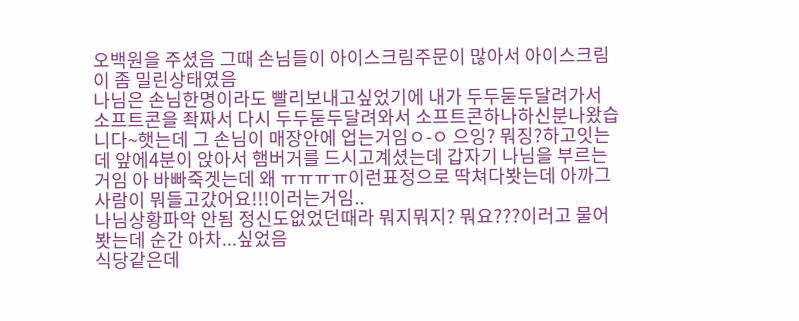오백원을 주셨음 그때 손님들이 아이스크림주문이 많아서 아이스크림이 좀 밀린상태였음
나님은 손님한명이라도 빨리보내고싶었기에 내가 두두둗두달려가서 소프트콘을 좍짜서 다시 두두둗두달려와서 소프트콘하나하신분나왔습니다~햇는데 그 손님이 매장안에 업는거임ㅇ-ㅇ 으잉? 뭐징?하고잇는데 앞에4분이 앉아서 햄버거를 드시고계셨는데 갑자기 나님을 부르는거임 아 바빠죽겟는데 왜 ㅠㅠㅠㅠ이런표정으로 딱쳐다봣는데 아까그사람이 뭐들고갔어요!!!이러는거임..
나님상황파악 안됨 정신도없었던때라 뭐지뭐지? 뭐요???이러고 물어봣는데 순간 아차...싶었음
식당같은데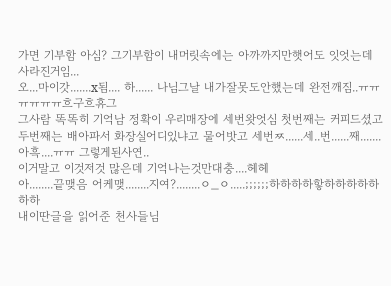가면 기부함 아심? 그기부함이 내머릿속에는 아까까지만햇어도 잇엇는데 사라진거임...
오...마이갓.......x됨.... 하...... 나님그날 내가잘못도안했는데 완전깨짐..ㅠㅠㅠㅠㅠㅠ흐구흐휴그
그사람 똑똑히 기억남 정확이 우리매장에 세번왓엇심 첫번째는 커피드셨고 두번째는 배아파서 화장실어디있냐고 물어밧고 세번ㅉ......세..번......째.......아흑....ㅠㅠ 그렇게된사연..
이거말고 이것저것 많은데 기억나는것만대충....헤헤
아........끝맺음 어케맺........지여?........ㅇ_ㅇ.....;;;;;;하하하하핳하하하하하하하
내이딴글을 읽어준 천사들님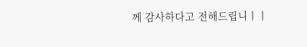께 감사하다고 전해드립니ㅣㅣ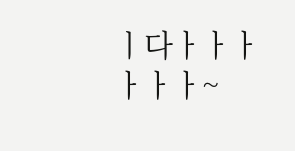ㅣ다ㅏㅏㅏㅏㅏㅏ~